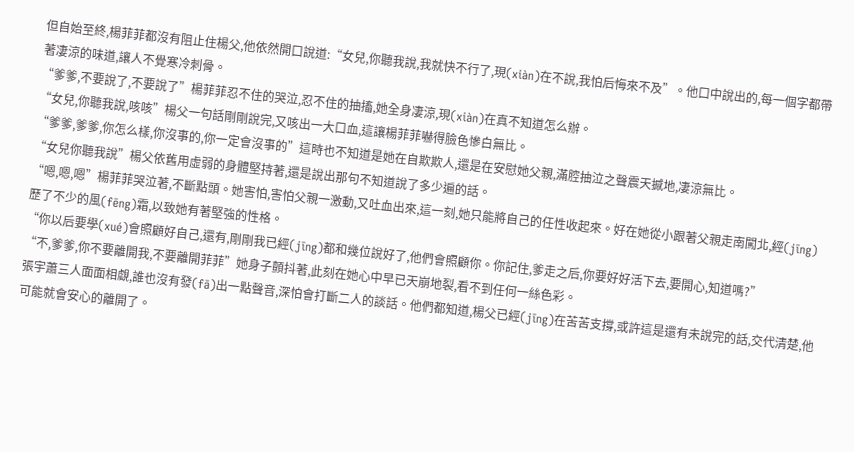但自始至終,楊菲菲都沒有阻止住楊父,他依然開口說道:“女兒,你聽我說,我就快不行了,現(xiàn)在不說,我怕后悔來不及”。他口中說出的,每一個字都帶著凄涼的味道,讓人不覺寒冷刺骨。
“爹爹,不要說了,不要說了”楊菲菲忍不住的哭泣,忍不住的抽搐,她全身凄涼,現(xiàn)在真不知道怎么辦。
“女兒,你聽我說,咳咳”楊父一句話剛剛說完,又咳出一大口血,這讓楊菲菲嚇得臉色慘白無比。
“爹爹,爹爹,你怎么樣,你沒事的,你一定會沒事的”這時也不知道是她在自欺欺人,還是在安慰她父親,滿腔抽泣之聲震天撼地,凄涼無比。
“女兒你聽我說”楊父依舊用虛弱的身體堅持著,還是說出那句不知道說了多少遍的話。
“嗯,嗯,嗯”楊菲菲哭泣著,不斷點頭。她害怕,害怕父親一激動,又吐血出來,這一刻,她只能將自己的任性收起來。好在她從小跟著父親走南闖北,經(jīng)歷了不少的風(fēng)霜,以致她有著堅強的性格。
“你以后要學(xué)會照顧好自己,還有,剛剛我已經(jīng)都和幾位說好了,他們會照顧你。你記住,爹走之后,你要好好活下去,要開心,知道嗎?”
“不,爹爹,你不要離開我,不要離開菲菲”她身子顫抖著,此刻在她心中早已天崩地裂,看不到任何一絲色彩。
張宇蕭三人面面相覷,誰也沒有發(fā)出一點聲音,深怕會打斷二人的談話。他們都知道,楊父已經(jīng)在苦苦支撐,或許這是還有未說完的話,交代清楚,他可能就會安心的離開了。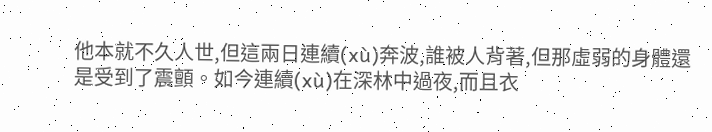他本就不久人世,但這兩日連續(xù)奔波,誰被人背著,但那虛弱的身體還是受到了震顫。如今連續(xù)在深林中過夜,而且衣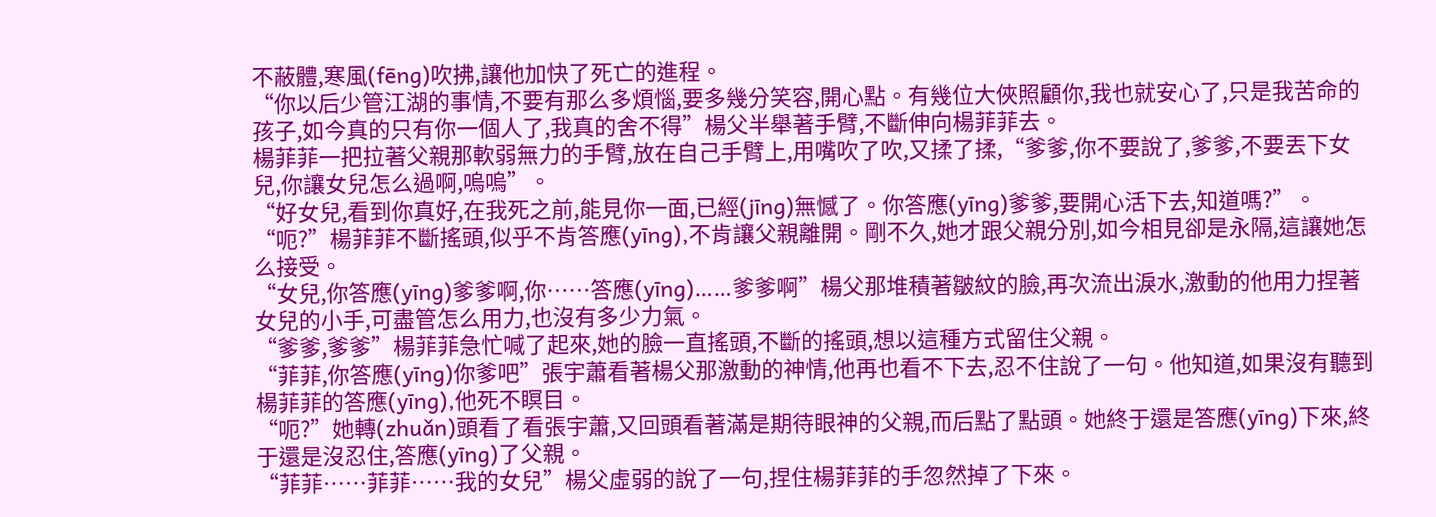不蔽體,寒風(fēng)吹拂,讓他加快了死亡的進程。
“你以后少管江湖的事情,不要有那么多煩惱,要多幾分笑容,開心點。有幾位大俠照顧你,我也就安心了,只是我苦命的孩子,如今真的只有你一個人了,我真的舍不得”楊父半舉著手臂,不斷伸向楊菲菲去。
楊菲菲一把拉著父親那軟弱無力的手臂,放在自己手臂上,用嘴吹了吹,又揉了揉,“爹爹,你不要說了,爹爹,不要丟下女兒,你讓女兒怎么過啊,嗚嗚”。
“好女兒,看到你真好,在我死之前,能見你一面,已經(jīng)無憾了。你答應(yīng)爹爹,要開心活下去,知道嗎?”。
“呃?”楊菲菲不斷搖頭,似乎不肯答應(yīng),不肯讓父親離開。剛不久,她才跟父親分別,如今相見卻是永隔,這讓她怎么接受。
“女兒,你答應(yīng)爹爹啊,你……答應(yīng)……爹爹啊”楊父那堆積著皺紋的臉,再次流出淚水,激動的他用力捏著女兒的小手,可盡管怎么用力,也沒有多少力氣。
“爹爹,爹爹”楊菲菲急忙喊了起來,她的臉一直搖頭,不斷的搖頭,想以這種方式留住父親。
“菲菲,你答應(yīng)你爹吧”張宇蕭看著楊父那激動的神情,他再也看不下去,忍不住說了一句。他知道,如果沒有聽到楊菲菲的答應(yīng),他死不瞑目。
“呃?”她轉(zhuǎn)頭看了看張宇蕭,又回頭看著滿是期待眼神的父親,而后點了點頭。她終于還是答應(yīng)下來,終于還是沒忍住,答應(yīng)了父親。
“菲菲……菲菲……我的女兒”楊父虛弱的說了一句,捏住楊菲菲的手忽然掉了下來。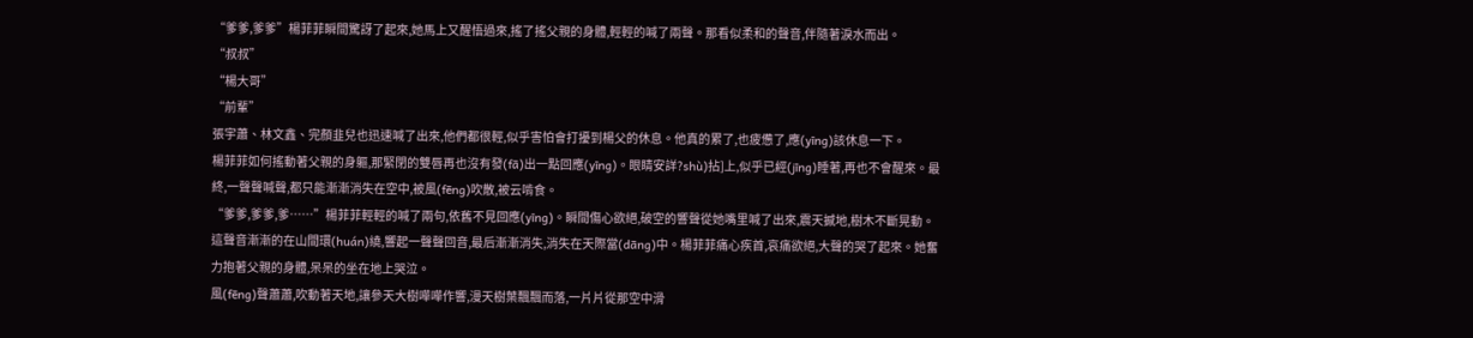“爹爹,爹爹”楊菲菲瞬間驚訝了起來,她馬上又醒悟過來,搖了搖父親的身體,輕輕的喊了兩聲。那看似柔和的聲音,伴隨著淚水而出。
“叔叔”
“楊大哥”
“前輩”
張宇蕭、林文鑫、完顏韭兒也迅速喊了出來,他們都很輕,似乎害怕會打擾到楊父的休息。他真的累了,也疲憊了,應(yīng)該休息一下。
楊菲菲如何搖動著父親的身軀,那緊閉的雙唇再也沒有發(fā)出一點回應(yīng)。眼睛安詳?shù)拈]上,似乎已經(jīng)睡著,再也不會醒來。最終,一聲聲喊聲,都只能漸漸消失在空中,被風(fēng)吹散,被云啃食。
“爹爹,爹爹,爹……”楊菲菲輕輕的喊了兩句,依舊不見回應(yīng)。瞬間傷心欲絕,破空的響聲從她嘴里喊了出來,震天撼地,樹木不斷晃動。
這聲音漸漸的在山間環(huán)繞,響起一聲聲回音,最后漸漸消失,消失在天際當(dāng)中。楊菲菲痛心疾首,哀痛欲絕,大聲的哭了起來。她奮力抱著父親的身體,呆呆的坐在地上哭泣。
風(fēng)聲蕭蕭,吹動著天地,讓參天大樹嘩嘩作響,漫天樹葉飄飄而落,一片片從那空中滑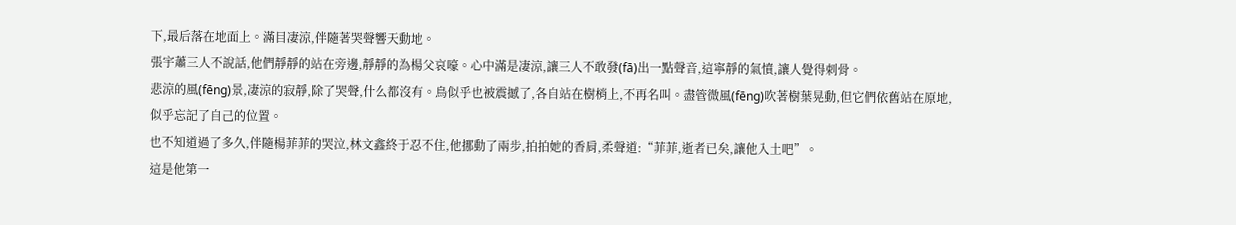下,最后落在地面上。滿目凄涼,伴隨著哭聲響天動地。
張宇蕭三人不說話,他們靜靜的站在旁邊,靜靜的為楊父哀嚎。心中滿是凄涼,讓三人不敢發(fā)出一點聲音,這寧靜的氣憤,讓人覺得刺骨。
悲涼的風(fēng)景,凄涼的寂靜,除了哭聲,什么都沒有。鳥似乎也被震撼了,各自站在樹梢上,不再名叫。盡管微風(fēng)吹著樹葉晃動,但它們依舊站在原地,似乎忘記了自己的位置。
也不知道過了多久,伴隨楊菲菲的哭泣,林文鑫終于忍不住,他挪動了兩步,拍拍她的香肩,柔聲道:“菲菲,逝者已矣,讓他入土吧”。
這是他第一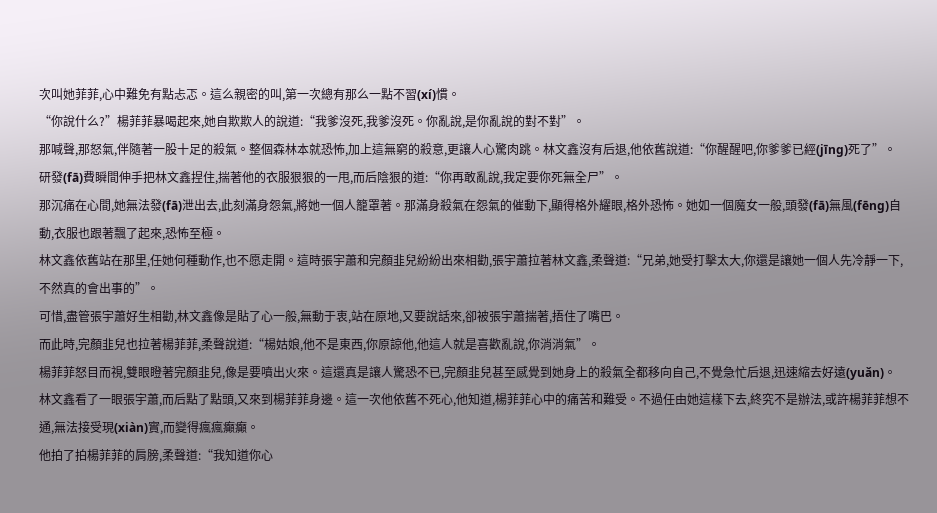次叫她菲菲,心中難免有點忐忑。這么親密的叫,第一次總有那么一點不習(xí)慣。
“你說什么?”楊菲菲暴喝起來,她自欺欺人的說道:“我爹沒死,我爹沒死。你亂說,是你亂說的對不對”。
那喊聲,那怒氣,伴隨著一股十足的殺氣。整個森林本就恐怖,加上這無窮的殺意,更讓人心驚肉跳。林文鑫沒有后退,他依舊說道:“你醒醒吧,你爹爹已經(jīng)死了”。
研發(fā)費瞬間伸手把林文鑫捏住,揣著他的衣服狠狠的一甩,而后陰狠的道:“你再敢亂說,我定要你死無全尸”。
那沉痛在心間,她無法發(fā)泄出去,此刻滿身怨氣,將她一個人籠罩著。那滿身殺氣在怨氣的催動下,顯得格外耀眼,格外恐怖。她如一個魔女一般,頭發(fā)無風(fēng)自動,衣服也跟著飄了起來,恐怖至極。
林文鑫依舊站在那里,任她何種動作,也不愿走開。這時張宇蕭和完顏韭兒紛紛出來相勸,張宇蕭拉著林文鑫,柔聲道:“兄弟,她受打擊太大,你還是讓她一個人先冷靜一下,不然真的會出事的”。
可惜,盡管張宇蕭好生相勸,林文鑫像是貼了心一般,無動于衷,站在原地,又要說話來,卻被張宇蕭揣著,捂住了嘴巴。
而此時,完顏韭兒也拉著楊菲菲,柔聲說道:“楊姑娘,他不是東西,你原諒他,他這人就是喜歡亂說,你消消氣”。
楊菲菲怒目而視,雙眼瞪著完顏韭兒,像是要噴出火來。這還真是讓人驚恐不已,完顏韭兒甚至感覺到她身上的殺氣全都移向自己,不覺急忙后退,迅速縮去好遠(yuǎn)。
林文鑫看了一眼張宇蕭,而后點了點頭,又來到楊菲菲身邊。這一次他依舊不死心,他知道,楊菲菲心中的痛苦和難受。不過任由她這樣下去,終究不是辦法,或許楊菲菲想不通,無法接受現(xiàn)實,而變得瘋瘋癲癲。
他拍了拍楊菲菲的肩膀,柔聲道:“我知道你心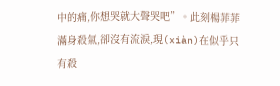中的痛,你想哭就大聲哭吧”。此刻楊菲菲滿身殺氣,卻沒有流淚,現(xiàn)在似乎只有殺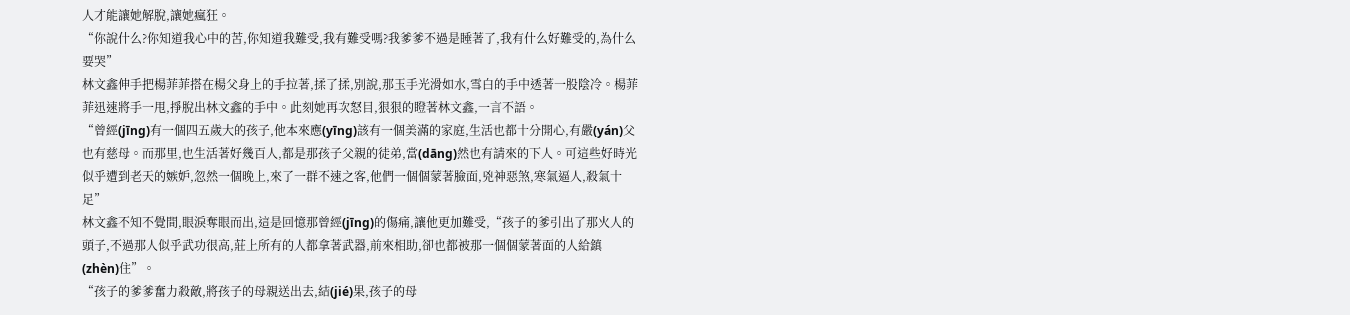人才能讓她解脫,讓她瘋狂。
“你說什么?你知道我心中的苦,你知道我難受,我有難受嗎?我爹爹不過是睡著了,我有什么好難受的,為什么要哭”
林文鑫伸手把楊菲菲搭在楊父身上的手拉著,揉了揉,別說,那玉手光滑如水,雪白的手中透著一股陰冷。楊菲菲迅速將手一甩,掙脫出林文鑫的手中。此刻她再次怒目,狠狠的瞪著林文鑫,一言不語。
“曾經(jīng)有一個四五歲大的孩子,他本來應(yīng)該有一個美滿的家庭,生活也都十分開心,有嚴(yán)父也有慈母。而那里,也生活著好幾百人,都是那孩子父親的徒弟,當(dāng)然也有請來的下人。可這些好時光似乎遭到老天的嫉妒,忽然一個晚上,來了一群不速之客,他們一個個蒙著臉面,兇神惡煞,寒氣逼人,殺氣十足”
林文鑫不知不覺間,眼淚奪眼而出,這是回憶那曾經(jīng)的傷痛,讓他更加難受,“孩子的爹引出了那火人的頭子,不過那人似乎武功很高,莊上所有的人都拿著武器,前來相助,卻也都被那一個個蒙著面的人給鎮(zhèn)住”。
“孩子的爹爹奮力殺敵,將孩子的母親送出去,結(jié)果,孩子的母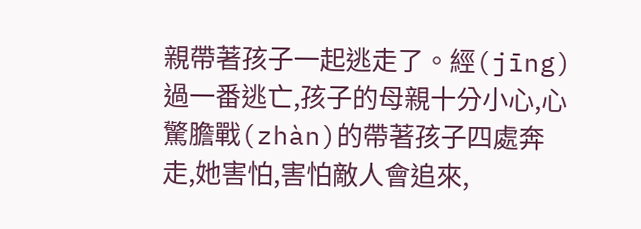親帶著孩子一起逃走了。經(jīng)過一番逃亡,孩子的母親十分小心,心驚膽戰(zhàn)的帶著孩子四處奔走,她害怕,害怕敵人會追來,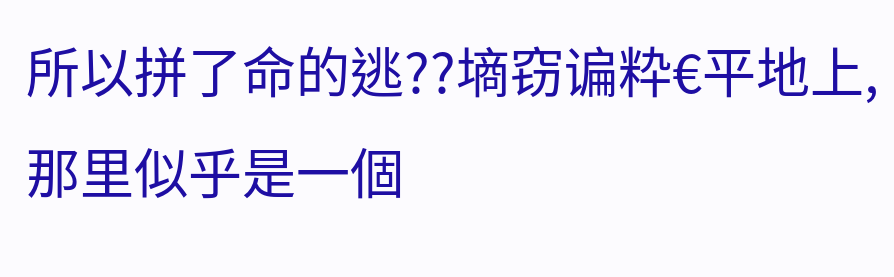所以拼了命的逃??墒窃谝粋€平地上,那里似乎是一個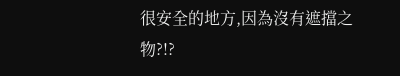很安全的地方,因為沒有遮擋之物?!?